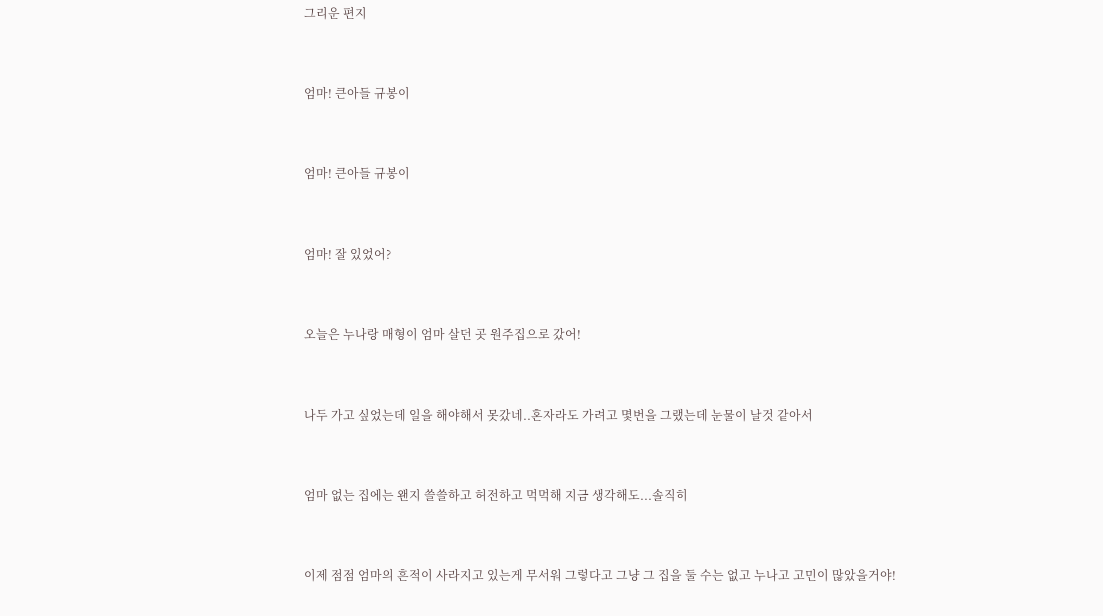그리운 편지


엄마! 큰아들 규봉이


엄마! 큰아들 규봉이


엄마! 잘 있었어?


오늘은 누나랑 매형이 엄마 살던 곳 원주집으로 갔어!


나두 가고 싶었는데 일을 해야해서 못갔네..혼자라도 가려고 몇번을 그랬는데 눈물이 날것 같아서


엄마 없는 집에는 왠지 쓸쓸하고 허전하고 먹먹해 지금 생각해도...솔직히


이제 점점 엄마의 흔적이 사라지고 있는게 무서워 그렇다고 그냥 그 집을 둘 수는 없고 누나고 고민이 많았을거야!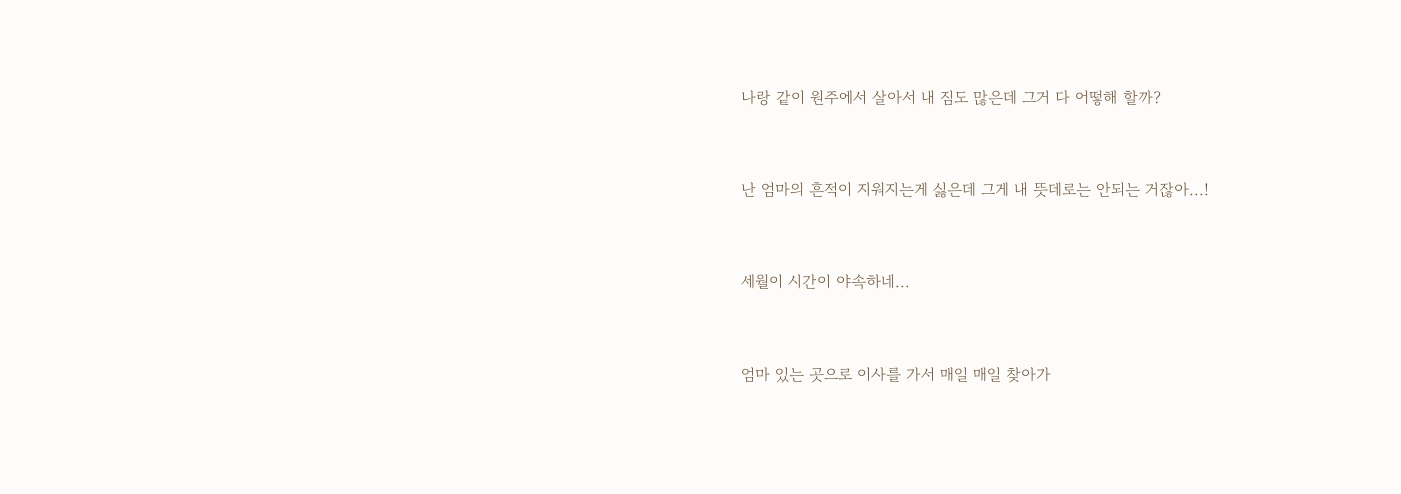나랑 같이 원주에서 살아서 내 짐도 많은데 그거 다 어떻해 할까?


난 엄마의 흔적이 지워지는게 싫은데 그게 내 뜻데로는 안되는 거잖아...!


세월이 시간이 야속하네...


엄마 있는 곳으로 이사를 가서 매일 매일 찾아가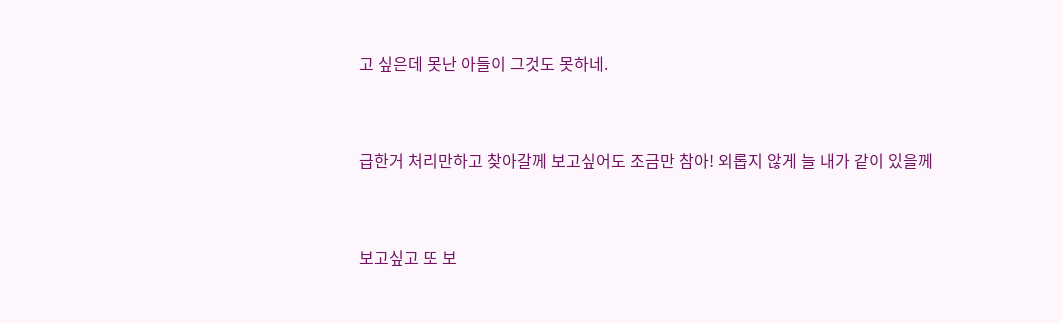고 싶은데 못난 아들이 그것도 못하네.


급한거 처리만하고 찾아갈께 보고싶어도 조금만 참아! 외롭지 않게 늘 내가 같이 있을께


보고싶고 또 보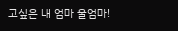고싶은 내 엄마 울엄마!